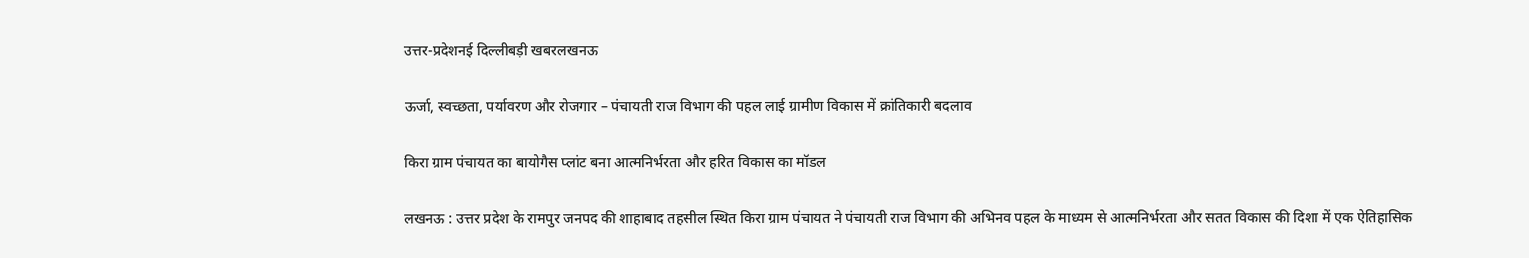उत्तर-प्रदेशनई दिल्लीबड़ी खबरलखनऊ

ऊर्जा, स्वच्छता, पर्यावरण और रोजगार – पंचायती राज विभाग की पहल लाई ग्रामीण विकास में क्रांतिकारी बदलाव

किरा ग्राम पंचायत का बायोगैस प्लांट बना आत्मनिर्भरता और हरित विकास का मॉडल

लखनऊ : उत्तर प्रदेश के रामपुर जनपद की शाहाबाद तहसील स्थित किरा ग्राम पंचायत ने पंचायती राज विभाग की अभिनव पहल के माध्यम से आत्मनिर्भरता और सतत विकास की दिशा में एक ऐतिहासिक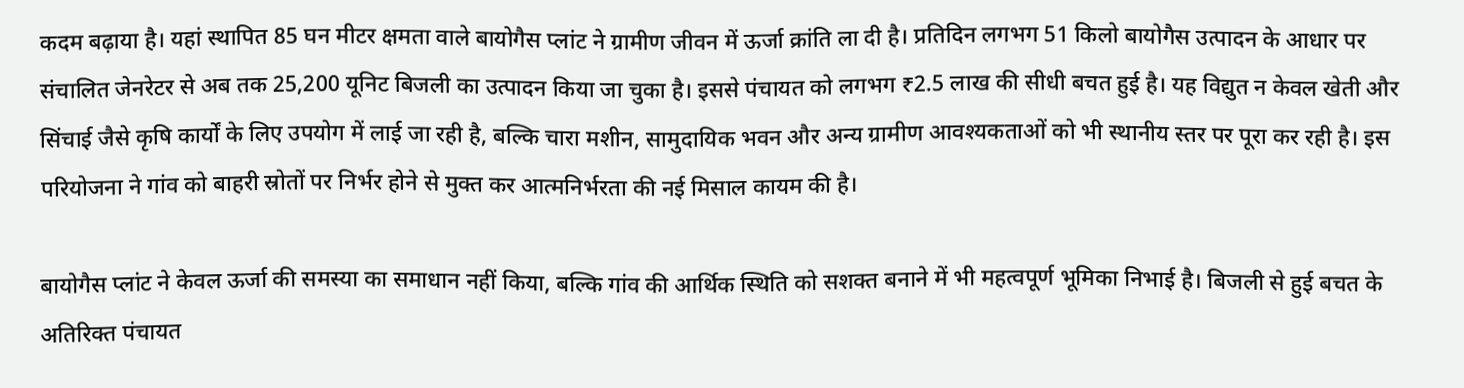कदम बढ़ाया है। यहां स्थापित 85 घन मीटर क्षमता वाले बायोगैस प्लांट ने ग्रामीण जीवन में ऊर्जा क्रांति ला दी है। प्रतिदिन लगभग 51 किलो बायोगैस उत्पादन के आधार पर संचालित जेनरेटर से अब तक 25,200 यूनिट बिजली का उत्पादन किया जा चुका है। इससे पंचायत को लगभग ₹2.5 लाख की सीधी बचत हुई है। यह विद्युत न केवल खेती और सिंचाई जैसे कृषि कार्यों के लिए उपयोग में लाई जा रही है, बल्कि चारा मशीन, सामुदायिक भवन और अन्य ग्रामीण आवश्यकताओं को भी स्थानीय स्तर पर पूरा कर रही है। इस परियोजना ने गांव को बाहरी स्रोतों पर निर्भर होने से मुक्त कर आत्मनिर्भरता की नई मिसाल कायम की है।

बायोगैस प्लांट ने केवल ऊर्जा की समस्या का समाधान नहीं किया, बल्कि गांव की आर्थिक स्थिति को सशक्त बनाने में भी महत्वपूर्ण भूमिका निभाई है। बिजली से हुई बचत के अतिरिक्त पंचायत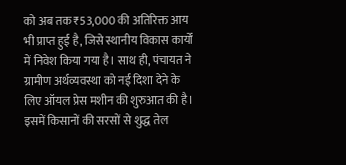को अब तक ₹53,000 की अतिरिक्त आय भी प्राप्त हुई है, जिसे स्थानीय विकास कार्यों में निवेश किया गया है। साथ ही, पंचायत ने ग्रामीण अर्थव्यवस्था को नई दिशा देने के लिए ऑयल प्रेस मशीन की शुरुआत की है। इसमें किसानों की सरसों से शुद्ध तेल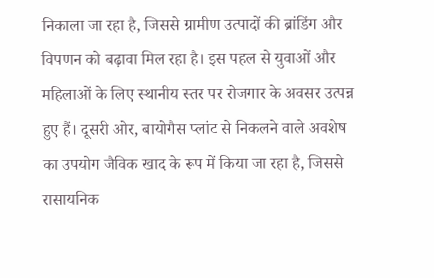निकाला जा रहा है, जिससे ग्रामीण उत्पादों की ब्रांडिंग और विपणन को बढ़ावा मिल रहा है। इस पहल से युवाओं और महिलाओं के लिए स्थानीय स्तर पर रोजगार के अवसर उत्पन्न हुए हैं। दूसरी ओर, बायोगैस प्लांट से निकलने वाले अवशेष का उपयोग जैविक खाद के रूप में किया जा रहा है, जिससे रासायनिक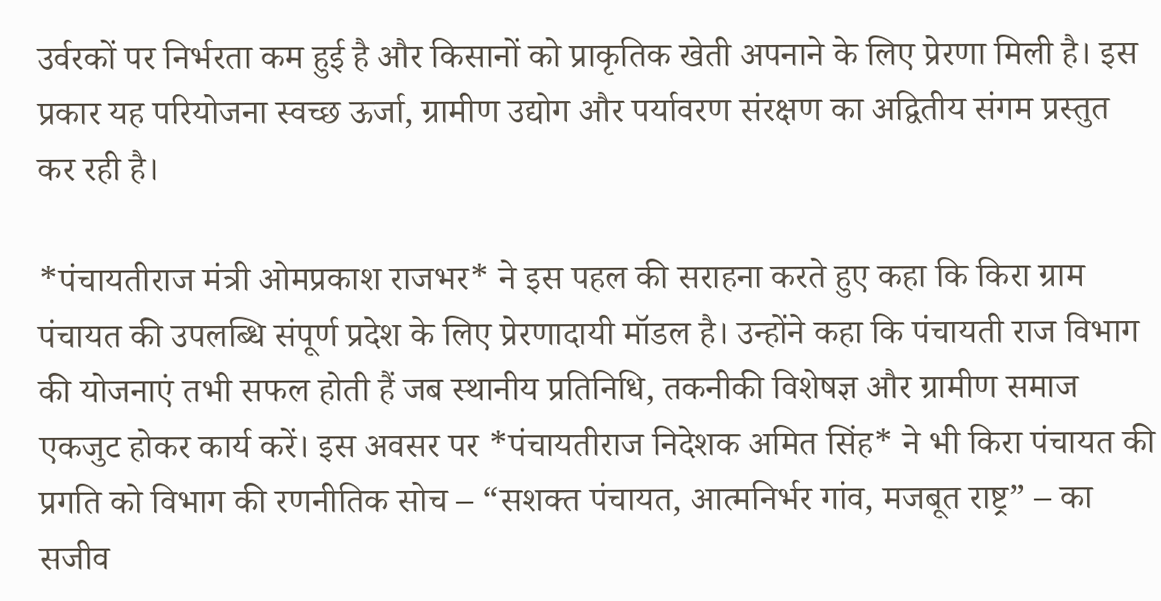उर्वरकों पर निर्भरता कम हुई है और किसानों को प्राकृतिक खेती अपनाने के लिए प्रेरणा मिली है। इस प्रकार यह परियोजना स्वच्छ ऊर्जा, ग्रामीण उद्योग और पर्यावरण संरक्षण का अद्वितीय संगम प्रस्तुत कर रही है।

*पंचायतीराज मंत्री ओमप्रकाश राजभर* ने इस पहल की सराहना करते हुए कहा कि किरा ग्राम पंचायत की उपलब्धि संपूर्ण प्रदेश के लिए प्रेरणादायी मॉडल है। उन्होंने कहा कि पंचायती राज विभाग की योजनाएं तभी सफल होती हैं जब स्थानीय प्रतिनिधि, तकनीकी विशेषज्ञ और ग्रामीण समाज एकजुट होकर कार्य करें। इस अवसर पर *पंचायतीराज निदेशक अमित सिंह* ने भी किरा पंचायत की प्रगति को विभाग की रणनीतिक सोच – “सशक्त पंचायत, आत्मनिर्भर गांव, मजबूत राष्ट्र” – का सजीव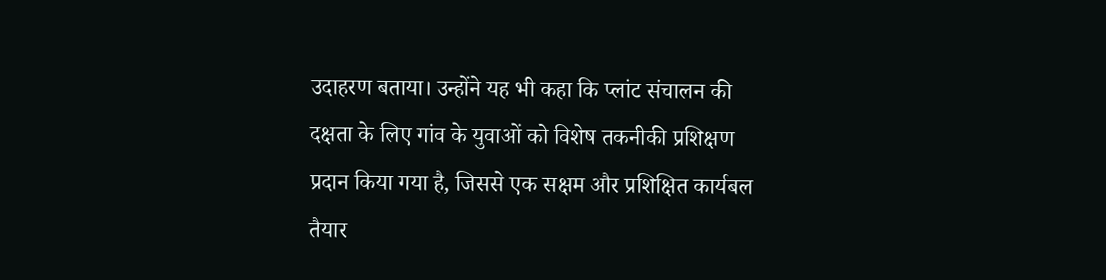उदाहरण बताया। उन्होंने यह भी कहा कि प्लांट संचालन की दक्षता के लिए गांव के युवाओं को विशेष तकनीकी प्रशिक्षण प्रदान किया गया है, जिससे एक सक्षम और प्रशिक्षित कार्यबल तैयार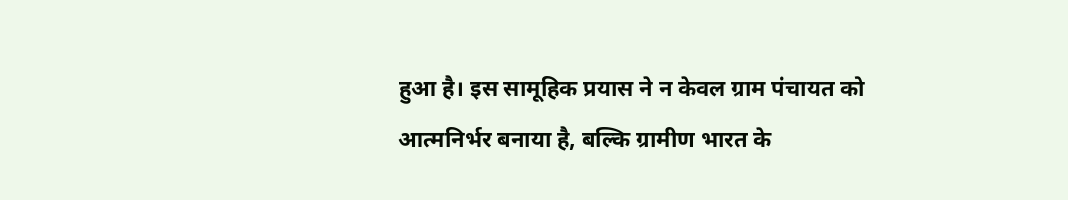हुआ है। इस सामूहिक प्रयास ने न केवल ग्राम पंचायत को आत्मनिर्भर बनाया है, बल्कि ग्रामीण भारत के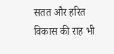सतत और हरित विकास की राह भी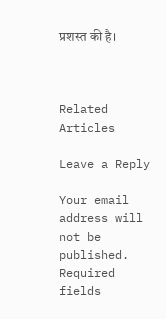प्रशस्त की है।



Related Articles

Leave a Reply

Your email address will not be published. Required fields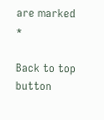are marked *

Back to top button